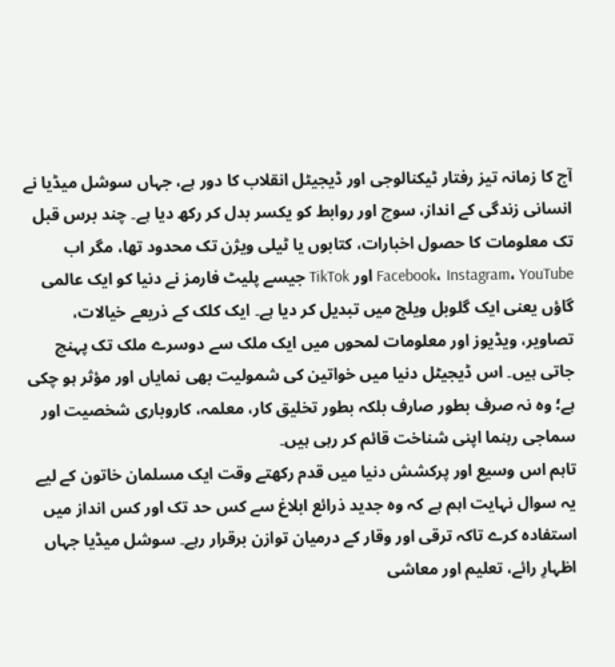آج کا زمانہ تیز رفتار ٹیکنالوجی اور ڈیجیٹل انقلاب کا دور ہے، جہاں سوشل میڈیا نے انسانی زندگی کے انداز، سوچ اور روابط کو یکسر بدل کر رکھ دیا ہے۔ چند برس قبل تک معلومات کا حصول اخبارات، کتابوں یا ٹیلی ویژن تک محدود تھا، مگر اب Facebook، Instagram، YouTube اور TikTok جیسے پلیٹ فارمز نے دنیا کو ایک عالمی گاؤں یعنی ایک گلوبل ویلج میں تبدیل کر دیا ہے۔ ایک کلک کے ذریعے خیالات، تصاویر، ویڈیوز اور معلومات لمحوں میں ایک ملک سے دوسرے ملک تک پہنچ جاتی ہیں۔ اس ڈیجیٹل دنیا میں خواتین کی شمولیت بھی نمایاں اور مؤثر ہو چکی ہے؛ وہ نہ صرف بطور صارف بلکہ بطور تخلیق کار، معلمہ، کاروباری شخصیت اور سماجی رہنما اپنی شناخت قائم کر رہی ہیں۔
تاہم اس وسیع اور پرکشش دنیا میں قدم رکھتے وقت ایک مسلمان خاتون کے لیے یہ سوال نہایت اہم ہے کہ وہ جدید ذرائع ابلاغ سے کس حد تک اور کس انداز میں استفادہ کرے تاکہ ترقی اور وقار کے درمیان توازن برقرار رہے۔ سوشل میڈیا جہاں اظہارِ رائے، تعلیم اور معاشی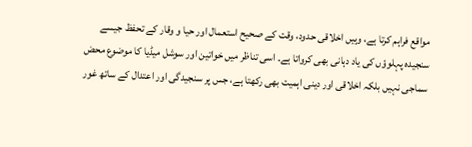مواقع فراہم کرتا ہے، وہیں اخلاقی حدود، وقت کے صحیح استعمال اور حیا و وقار کے تحفظ جیسے سنجیدہ پہلوؤں کی یاد دہانی بھی کرواتا ہے۔ اسی تناظر میں خواتین اور سوشل میڈیا کا موضوع محض سماجی نہیں بلکہ اخلاقی اور دینی اہمیت بھی رکھتا ہے، جس پر سنجیدگی اور اعتدال کے ساتھ غور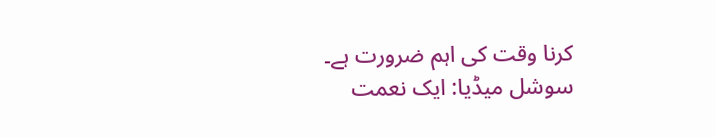کرنا وقت کی اہم ضرورت ہے۔
سوشل میڈیا: ایک نعمت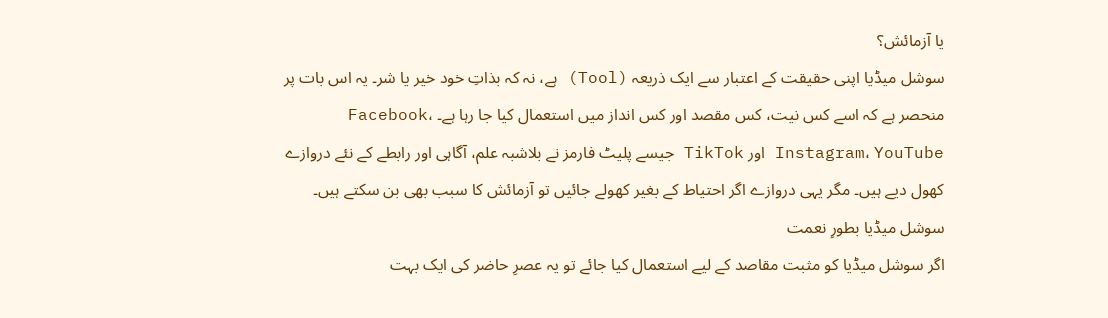یا آزمائش؟
سوشل میڈیا اپنی حقیقت کے اعتبار سے ایک ذریعہ (Tool) ہے، نہ کہ بذاتِ خود خیر یا شر۔ یہ اس بات پر منحصر ہے کہ اسے کس نیت، کس مقصد اور کس انداز میں استعمال کیا جا رہا ہے۔ Facebook، Instagram، YouTube اور TikTok جیسے پلیٹ فارمز نے بلاشبہ علم، آگاہی اور رابطے کے نئے دروازے کھول دیے ہیں۔ مگر یہی دروازے اگر احتیاط کے بغیر کھولے جائیں تو آزمائش کا سبب بھی بن سکتے ہیں۔
سوشل میڈیا بطورِ نعمت
اگر سوشل میڈیا کو مثبت مقاصد کے لیے استعمال کیا جائے تو یہ عصرِ حاضر کی ایک بہت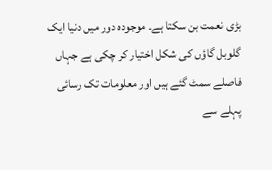بڑی نعمت بن سکتا ہے۔ موجودہ دور میں دنیا ایک گلوبل گاؤں کی شکل اختیار کر چکی ہے جہاں فاصلے سمٹ گئے ہیں اور معلومات تک رسائی پہلے سے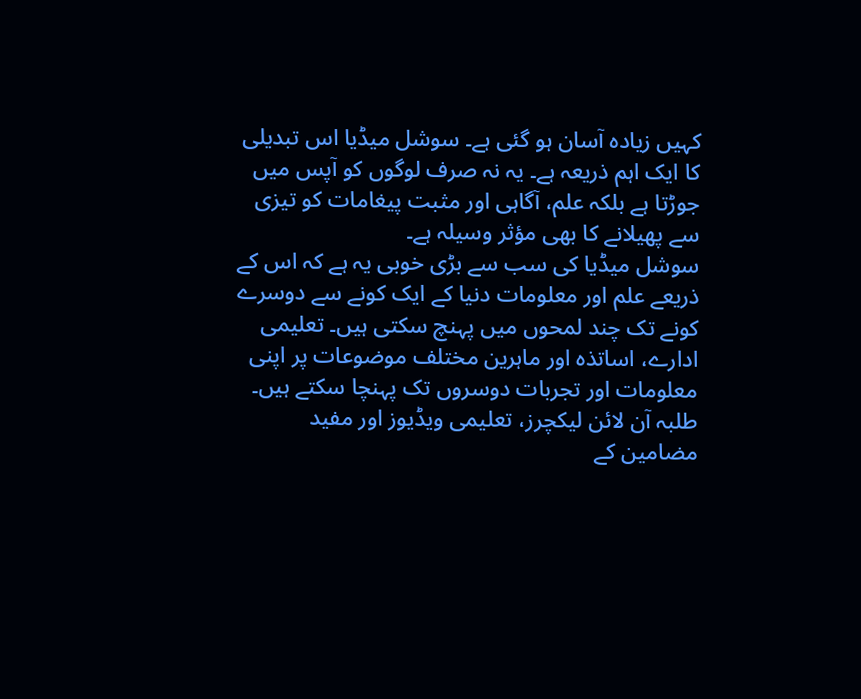کہیں زیادہ آسان ہو گئی ہے۔ سوشل میڈیا اس تبدیلی کا ایک اہم ذریعہ ہے۔ یہ نہ صرف لوگوں کو آپس میں جوڑتا ہے بلکہ علم، آگاہی اور مثبت پیغامات کو تیزی سے پھیلانے کا بھی مؤثر وسیلہ ہے۔
سوشل میڈیا کی سب سے بڑی خوبی یہ ہے کہ اس کے ذریعے علم اور معلومات دنیا کے ایک کونے سے دوسرے کونے تک چند لمحوں میں پہنچ سکتی ہیں۔ تعلیمی ادارے، اساتذہ اور ماہرین مختلف موضوعات پر اپنی معلومات اور تجربات دوسروں تک پہنچا سکتے ہیں۔ طلبہ آن لائن لیکچرز، تعلیمی ویڈیوز اور مفید مضامین کے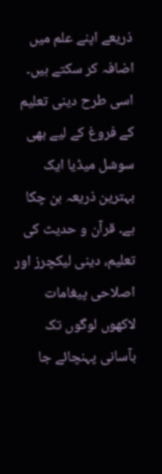ذریعے اپنے علم میں اضافہ کر سکتے ہیں۔ اسی طرح دینی تعلیم کے فروغ کے لیے بھی سوشل میڈیا ایک بہترین ذریعہ بن چکا ہے۔ قرآن و حدیث کی تعلیم، دینی لیکچرز اور اصلاحی پیغامات لاکھوں لوگوں تک بآسانی پہنچائے جا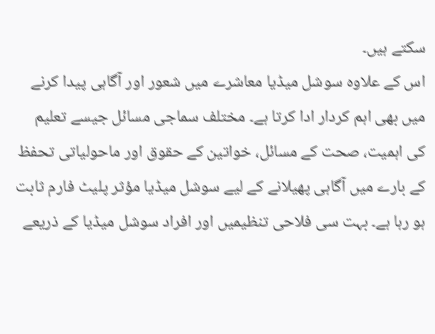سکتے ہیں۔
اس کے علاوہ سوشل میڈیا معاشرے میں شعور اور آگاہی پیدا کرنے میں بھی اہم کردار ادا کرتا ہے۔ مختلف سماجی مسائل جیسے تعلیم کی اہمیت، صحت کے مسائل، خواتین کے حقوق اور ماحولیاتی تحفظ کے بارے میں آگاہی پھیلانے کے لیے سوشل میڈیا مؤثر پلیٹ فارم ثابت ہو رہا ہے۔ بہت سی فلاحی تنظیمیں اور افراد سوشل میڈیا کے ذریعے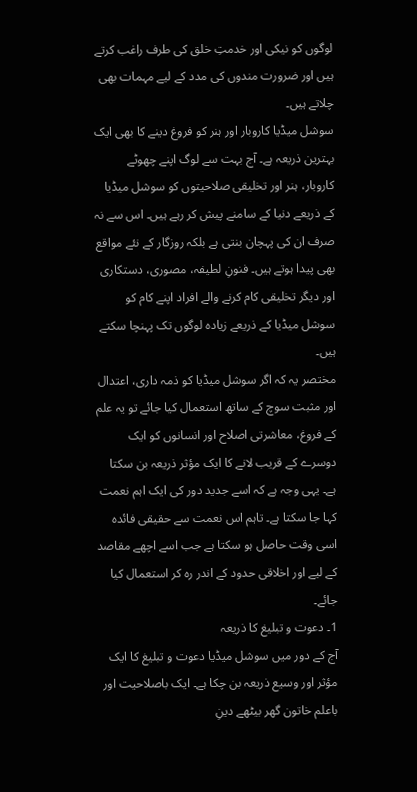لوگوں کو نیکی اور خدمتِ خلق کی طرف راغب کرتے ہیں اور ضرورت مندوں کی مدد کے لیے مہمات بھی چلاتے ہیں۔
سوشل میڈیا کاروبار اور ہنر کو فروغ دینے کا بھی ایک بہترین ذریعہ ہے۔ آج بہت سے لوگ اپنے چھوٹے کاروبار، ہنر اور تخلیقی صلاحیتوں کو سوشل میڈیا کے ذریعے دنیا کے سامنے پیش کر رہے ہیں۔ اس سے نہ صرف ان کی پہچان بنتی ہے بلکہ روزگار کے نئے مواقع بھی پیدا ہوتے ہیں۔ فنونِ لطیفہ، مصوری، دستکاری اور دیگر تخلیقی کام کرنے والے افراد اپنے کام کو سوشل میڈیا کے ذریعے زیادہ لوگوں تک پہنچا سکتے ہیں۔
مختصر یہ کہ اگر سوشل میڈیا کو ذمہ داری، اعتدال اور مثبت سوچ کے ساتھ استعمال کیا جائے تو یہ علم کے فروغ، معاشرتی اصلاح اور انسانوں کو ایک دوسرے کے قریب لانے کا ایک مؤثر ذریعہ بن سکتا ہے۔ یہی وجہ ہے کہ اسے جدید دور کی ایک اہم نعمت کہا جا سکتا ہے۔ تاہم اس نعمت سے حقیقی فائدہ اسی وقت حاصل ہو سکتا ہے جب اسے اچھے مقاصد کے لیے اور اخلاقی حدود کے اندر رہ کر استعمال کیا جائے۔
1۔ دعوت و تبلیغ کا ذریعہ
آج کے دور میں سوشل میڈیا دعوت و تبلیغ کا ایک مؤثر اور وسیع ذریعہ بن چکا ہے۔ ایک باصلاحیت اور باعلم خاتون گھر بیٹھے دینِ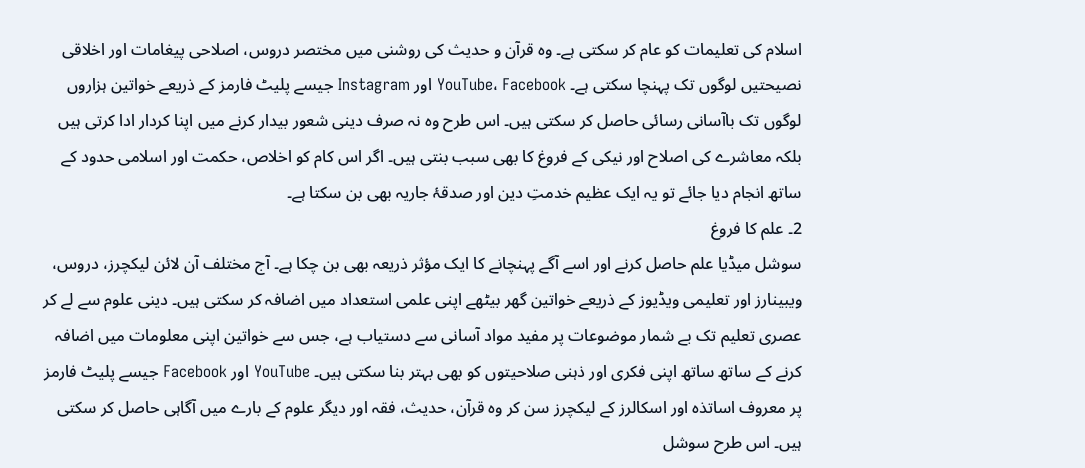اسلام کی تعلیمات کو عام کر سکتی ہے۔ وہ قرآن و حدیث کی روشنی میں مختصر دروس، اصلاحی پیغامات اور اخلاقی نصیحتیں لوگوں تک پہنچا سکتی ہے۔ YouTube، Facebook اور Instagram جیسے پلیٹ فارمز کے ذریعے خواتین ہزاروں لوگوں تک باآسانی رسائی حاصل کر سکتی ہیں۔ اس طرح وہ نہ صرف دینی شعور بیدار کرنے میں اپنا کردار ادا کرتی ہیں بلکہ معاشرے کی اصلاح اور نیکی کے فروغ کا بھی سبب بنتی ہیں۔ اگر اس کام کو اخلاص، حکمت اور اسلامی حدود کے ساتھ انجام دیا جائے تو یہ ایک عظیم خدمتِ دین اور صدقۂ جاریہ بھی بن سکتا ہے۔
2۔ علم کا فروغ
سوشل میڈیا علم حاصل کرنے اور اسے آگے پہنچانے کا ایک مؤثر ذریعہ بھی بن چکا ہے۔ آج مختلف آن لائن لیکچرز، دروس، ویبینارز اور تعلیمی ویڈیوز کے ذریعے خواتین گھر بیٹھے اپنی علمی استعداد میں اضافہ کر سکتی ہیں۔ دینی علوم سے لے کر عصری تعلیم تک بے شمار موضوعات پر مفید مواد آسانی سے دستیاب ہے، جس سے خواتین اپنی معلومات میں اضافہ کرنے کے ساتھ ساتھ اپنی فکری اور ذہنی صلاحیتوں کو بھی بہتر بنا سکتی ہیں۔ YouTube اور Facebook جیسے پلیٹ فارمز پر معروف اساتذہ اور اسکالرز کے لیکچرز سن کر وہ قرآن، حدیث، فقہ اور دیگر علوم کے بارے میں آگاہی حاصل کر سکتی ہیں۔ اس طرح سوشل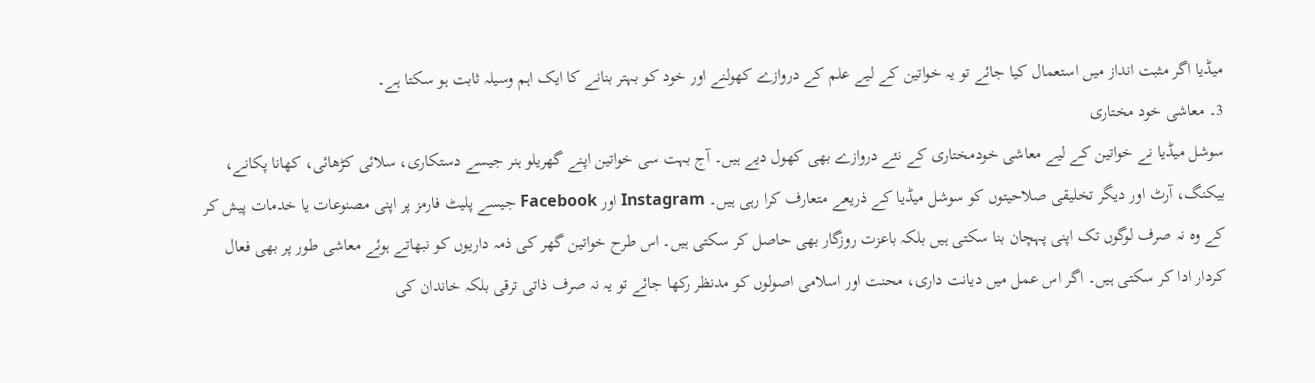میڈیا اگر مثبت انداز میں استعمال کیا جائے تو یہ خواتین کے لیے علم کے دروازے کھولنے اور خود کو بہتر بنانے کا ایک اہم وسیلہ ثابت ہو سکتا ہے۔
3۔ معاشی خود مختاری
سوشل میڈیا نے خواتین کے لیے معاشی خودمختاری کے نئے دروازے بھی کھول دیے ہیں۔ آج بہت سی خواتین اپنے گھریلو ہنر جیسے دستکاری، سلائی کڑھائی، کھانا پکانے، بیکنگ، آرٹ اور دیگر تخلیقی صلاحیتوں کو سوشل میڈیا کے ذریعے متعارف کرا رہی ہیں۔ Instagram اور Facebook جیسے پلیٹ فارمز پر اپنی مصنوعات یا خدمات پیش کر کے وہ نہ صرف لوگوں تک اپنی پہچان بنا سکتی ہیں بلکہ باعزت روزگار بھی حاصل کر سکتی ہیں۔ اس طرح خواتین گھر کی ذمہ داریوں کو نبھاتے ہوئے معاشی طور پر بھی فعال کردار ادا کر سکتی ہیں۔ اگر اس عمل میں دیانت داری، محنت اور اسلامی اصولوں کو مدنظر رکھا جائے تو یہ نہ صرف ذاتی ترقی بلکہ خاندان کی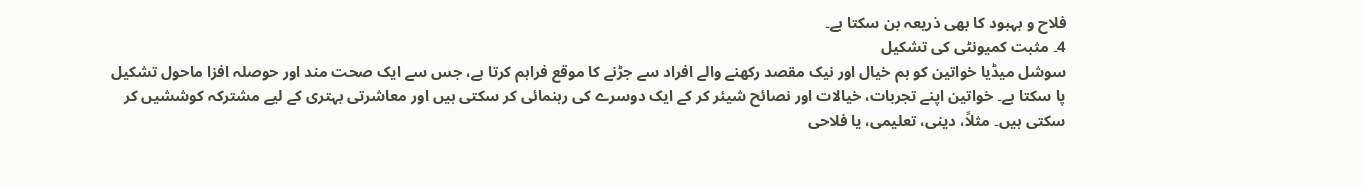فلاح و بہبود کا بھی ذریعہ بن سکتا ہے۔
4۔ مثبت کمیونٹی کی تشکیل
سوشل میڈیا خواتین کو ہم خیال اور نیک مقصد رکھنے والے افراد سے جڑنے کا موقع فراہم کرتا ہے، جس سے ایک صحت مند اور حوصلہ افزا ماحول تشکیل پا سکتا ہے۔ خواتین اپنے تجربات، خیالات اور نصائح شیئر کر کے ایک دوسرے کی رہنمائی کر سکتی ہیں اور معاشرتی بہتری کے لیے مشترکہ کوششیں کر سکتی ہیں۔ مثلاً، دینی، تعلیمی، یا فلاحی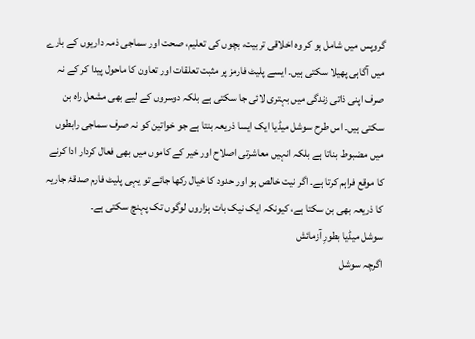گروپس میں شامل ہو کر وہ اخلاقی تربیت، بچوں کی تعلیم، صحت اور سماجی ذمہ داریوں کے بارے میں آگاہی پھیلا سکتی ہیں۔ ایسے پلیٹ فارمز پر مثبت تعلقات اور تعاون کا ماحول پیدا کر کے نہ صرف اپنی ذاتی زندگی میں بہتری لائی جا سکتی ہے بلکہ دوسروں کے لیے بھی مشعل راہ بن سکتی ہیں۔ اس طرح سوشل میڈیا ایک ایسا ذریعہ بنتا ہے جو خواتین کو نہ صرف سماجی رابطوں میں مضبوط بناتا ہے بلکہ انہیں معاشرتی اصلاح اور خیر کے کاموں میں بھی فعال کردار ادا کرنے کا موقع فراہم کرتا ہے۔ اگر نیت خالص ہو اور حدود کا خیال رکھا جائے تو یہی پلیٹ فارم صدقۂ جاریہ کا ذریعہ بھی بن سکتا ہے، کیونکہ ایک نیک بات ہزاروں لوگوں تک پہنچ سکتی ہے۔
سوشل میڈیا بطورِ آزمائش
اگرچہ سوشل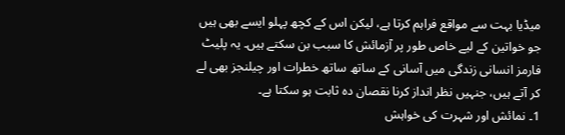میڈیا بہت سے مواقع فراہم کرتا ہے، لیکن اس کے کچھ پہلو ایسے بھی ہیں جو خواتین کے لیے خاص طور پر آزمائش کا سبب بن سکتے ہیں۔ یہ پلیٹ فارمز انسانی زندگی میں آسانی کے ساتھ ساتھ خطرات اور چیلنجز بھی لے کر آتے ہیں، جنہیں نظر انداز کرنا نقصان دہ ثابت ہو سکتا ہے۔
1۔ نمائش اور شہرت کی خواہش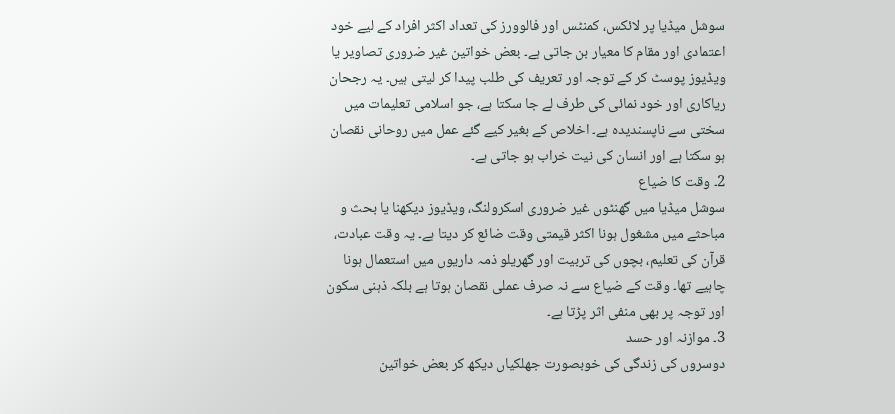سوشل میڈیا پر لائکس، کمنٹس اور فالوورز کی تعداد اکثر افراد کے لیے خود اعتمادی اور مقام کا معیار بن جاتی ہے۔ بعض خواتین غیر ضروری تصاویر یا ویڈیوز پوسٹ کر کے توجہ اور تعریف کی طلب پیدا کر لیتی ہیں۔ یہ رجحان ریاکاری اور خود نمائی کی طرف لے جا سکتا ہے، جو اسلامی تعلیمات میں سختی سے ناپسندیدہ ہے۔ اخلاص کے بغیر کیے گئے عمل میں روحانی نقصان ہو سکتا ہے اور انسان کی نیت خراب ہو جاتی ہے۔
2۔ وقت کا ضیاع
سوشل میڈیا میں گھنٹوں غیر ضروری اسکرولنگ، ویڈیوز دیکھنا یا بحث و مباحثے میں مشغول ہونا اکثر قیمتی وقت ضائع کر دیتا ہے۔ یہ وقت عبادت، قرآن کی تعلیم، بچوں کی تربیت اور گھریلو ذمہ داریوں میں استعمال ہونا چاہیے تھا۔ وقت کے ضیاع سے نہ صرف عملی نقصان ہوتا ہے بلکہ ذہنی سکون اور توجہ پر بھی منفی اثر پڑتا ہے۔
3۔ موازنہ اور حسد
دوسروں کی زندگی کی خوبصورت جھلکیاں دیکھ کر بعض خواتین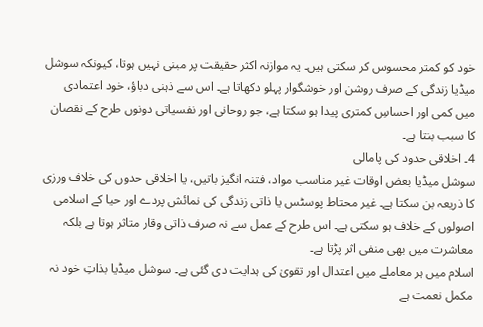خود کو کمتر محسوس کر سکتی ہیں۔ یہ موازنہ اکثر حقیقت پر مبنی نہیں ہوتا، کیونکہ سوشل میڈیا زندگی کے صرف روشن اور خوشگوار پہلو دکھاتا ہے۔ اس سے ذہنی دباؤ، خود اعتمادی میں کمی اور احساسِ کمتری پیدا ہو سکتا ہے، جو روحانی اور نفسیاتی دونوں طرح کے نقصان کا سبب بنتا ہے۔
4۔ اخلاقی حدود کی پامالی
سوشل میڈیا بعض اوقات غیر مناسب مواد، فتنہ انگیز باتیں، یا اخلاقی حدوں کی خلاف ورزی کا ذریعہ بن سکتا ہے۔ غیر محتاط پوسٹس یا ذاتی زندگی کی نمائش پردے اور حیا کے اسلامی اصولوں کے خلاف ہو سکتی ہے۔ اس طرح کے عمل سے نہ صرف ذاتی وقار متاثر ہوتا ہے بلکہ معاشرت میں بھی منفی اثر پڑتا ہے۔
اسلام میں ہر معاملے میں اعتدال اور تقویٰ کی ہدایت دی گئی ہے۔ سوشل میڈیا بذاتِ خود نہ مکمل نعمت ہے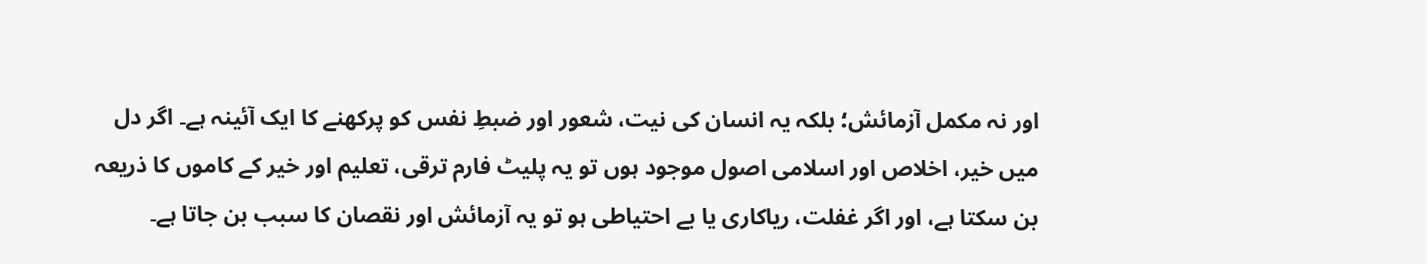اور نہ مکمل آزمائش؛ بلکہ یہ انسان کی نیت، شعور اور ضبطِ نفس کو پرکھنے کا ایک آئینہ ہے۔ اگر دل میں خیر، اخلاص اور اسلامی اصول موجود ہوں تو یہ پلیٹ فارم ترقی، تعلیم اور خیر کے کاموں کا ذریعہ بن سکتا ہے، اور اگر غفلت، ریاکاری یا بے احتیاطی ہو تو یہ آزمائش اور نقصان کا سبب بن جاتا ہے۔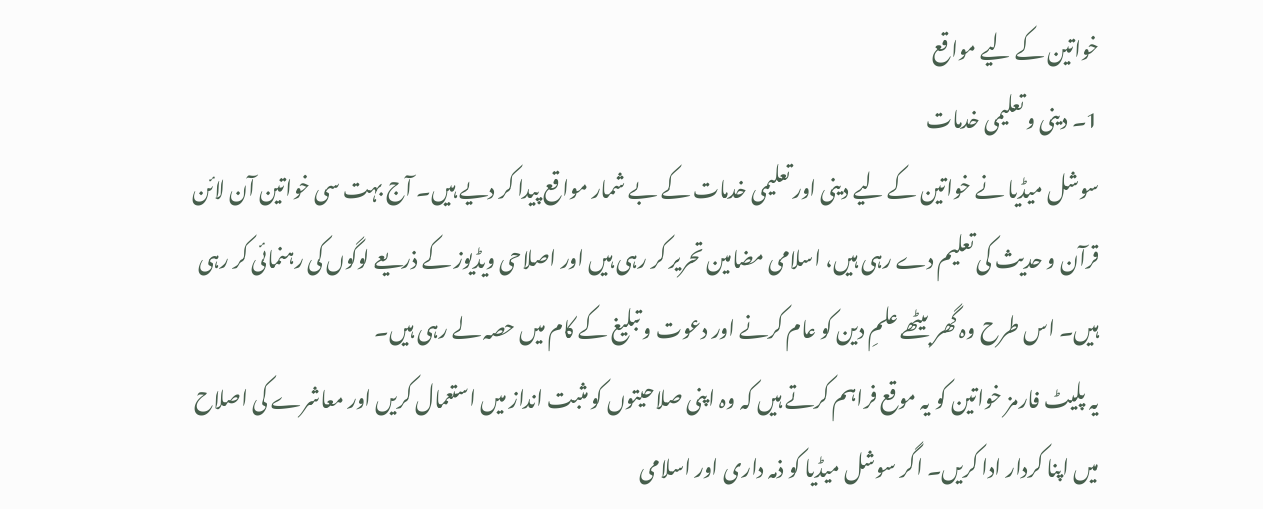خواتین کے لیے مواقع
1۔ دینی و تعلیمی خدمات
سوشل میڈیا نے خواتین کے لیے دینی اور تعلیمی خدمات کے بے شمار مواقع پیدا کر دیے ہیں۔ آج بہت سی خواتین آن لائن قرآن و حدیث کی تعلیم دے رہی ہیں، اسلامی مضامین تحریر کر رہی ہیں اور اصلاحی ویڈیوز کے ذریعے لوگوں کی رہنمائی کر رہی ہیں۔ اس طرح وہ گھر بیٹھے علمِ دین کو عام کرنے اور دعوت و تبلیغ کے کام میں حصہ لے رہی ہیں۔
یہ پلیٹ فارمز خواتین کو یہ موقع فراہم کرتے ہیں کہ وہ اپنی صلاحیتوں کو مثبت انداز میں استعمال کریں اور معاشرے کی اصلاح میں اپنا کردار ادا کریں۔ اگر سوشل میڈیا کو ذمہ داری اور اسلامی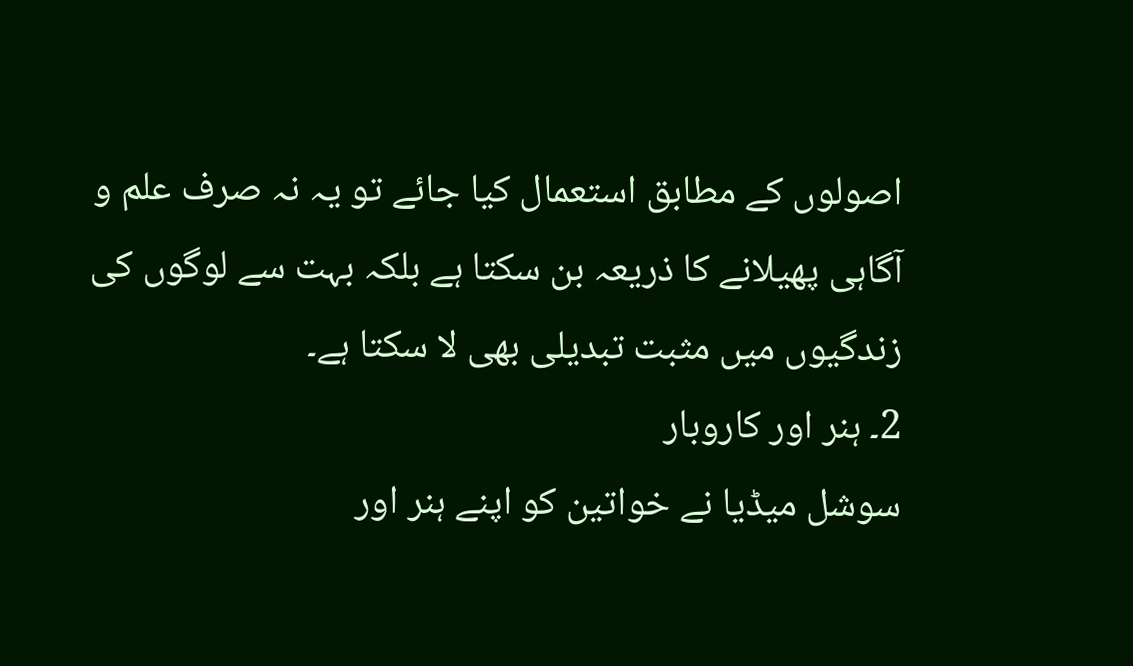اصولوں کے مطابق استعمال کیا جائے تو یہ نہ صرف علم و آگاہی پھیلانے کا ذریعہ بن سکتا ہے بلکہ بہت سے لوگوں کی زندگیوں میں مثبت تبدیلی بھی لا سکتا ہے۔
2۔ ہنر اور کاروبار
سوشل میڈیا نے خواتین کو اپنے ہنر اور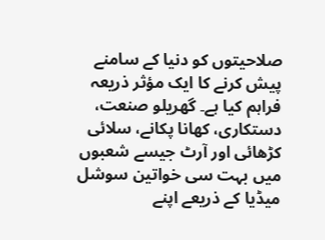صلاحیتوں کو دنیا کے سامنے پیش کرنے کا ایک مؤثر ذریعہ فراہم کیا ہے۔ گھریلو صنعت، دستکاری، کھانا پکانے، سلائی کڑھائی اور آرٹ جیسے شعبوں میں بہت سی خواتین سوشل میڈیا کے ذریعے اپنے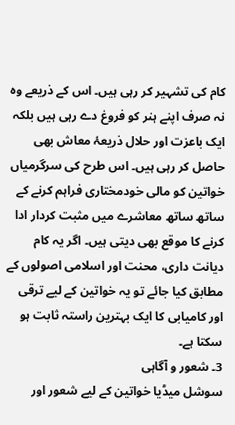کام کی تشہیر کر رہی ہیں۔ اس کے ذریعے وہ نہ صرف اپنے ہنر کو فروغ دے رہی ہیں بلکہ ایک باعزت اور حلال ذریعۂ معاش بھی حاصل کر رہی ہیں۔ اس طرح کی سرگرمیاں خواتین کو مالی خودمختاری فراہم کرنے کے ساتھ ساتھ معاشرے میں مثبت کردار ادا کرنے کا موقع بھی دیتی ہیں۔ اگر یہ کام دیانت داری، محنت اور اسلامی اصولوں کے مطابق کیا جائے تو یہ خواتین کے لیے ترقی اور کامیابی کا ایک بہترین راستہ ثابت ہو سکتا ہے۔
3۔ شعور و آگاہی
سوشل میڈیا خواتین کے لیے شعور اور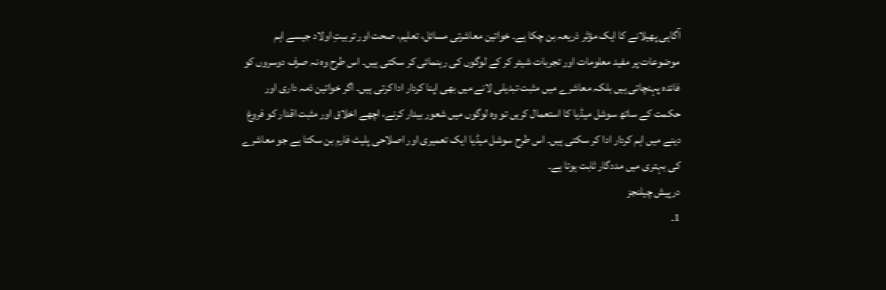آگاہی پھیلانے کا ایک مؤثر ذریعہ بن چکا ہے۔ خواتین معاشرتی مسائل، تعلیم، صحت اور تربیتِ اولاد جیسے اہم موضوعات پر مفید معلومات اور تجربات شیئر کر کے لوگوں کی رہنمائی کر سکتی ہیں۔ اس طرح وہ نہ صرف دوسروں کو فائدہ پہنچاتی ہیں بلکہ معاشرے میں مثبت تبدیلی لانے میں بھی اپنا کردار ادا کرتی ہیں۔ اگر خواتین ذمہ داری اور حکمت کے ساتھ سوشل میڈیا کا استعمال کریں تو وہ لوگوں میں شعور بیدار کرنے، اچھے اخلاق اور مثبت اقدار کو فروغ دینے میں اہم کردار ادا کر سکتی ہیں۔ اس طرح سوشل میڈیا ایک تعمیری اور اصلاحی پلیٹ فارم بن سکتا ہے جو معاشرے کی بہتری میں مددگار ثابت ہوتا ہے۔
درپیش چیلنجز
1۔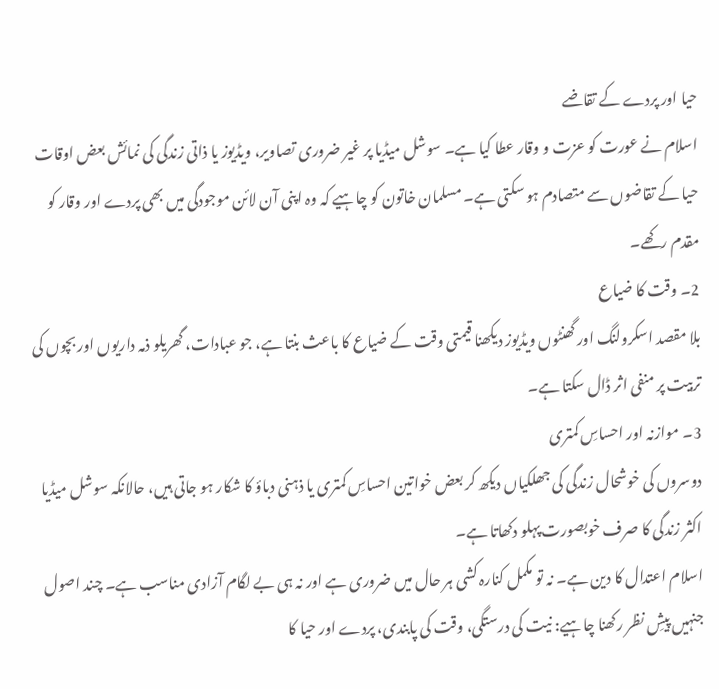حیا اور پردے کے تقاضے
اسلام نے عورت کو عزت و وقار عطا کیا ہے۔ سوشل میڈیا پر غیر ضروری تصاویر، ویڈیوز یا ذاتی زندگی کی نمائش بعض اوقات حیا کے تقاضوں سے متصادم ہو سکتی ہے۔ مسلمان خاتون کو چاہیے کہ وہ اپنی آن لائن موجودگی میں بھی پردے اور وقار کو مقدم رکھے۔
2۔ وقت کا ضیاع
بلا مقصد اسکرولنگ اور گھنٹوں ویڈیوز دیکھنا قیمتی وقت کے ضیاع کا باعث بنتا ہے، جو عبادات، گھریلو ذمہ داریوں اور بچوں کی تربیت پر منفی اثر ڈال سکتا ہے۔
3۔ موازنہ اور احساسِ کمتری
دوسروں کی خوشحال زندگی کی جھلکیاں دیکھ کر بعض خواتین احساسِ کمتری یا ذہنی دباؤ کا شکار ہو جاتی ہیں، حالانکہ سوشل میڈیا اکثر زندگی کا صرف خوبصورت پہلو دکھاتا ہے۔
اسلام اعتدال کا دین ہے۔ نہ تو مکمل کنارہ کشی ہر حال میں ضروری ہے اور نہ ہی بے لگام آزادی مناسب ہے۔ چند اصول جنہیں پیشِ نظر رکھنا چاہیے: نیت کی درستگی، وقت کی پابندی، پردے اور حیا کا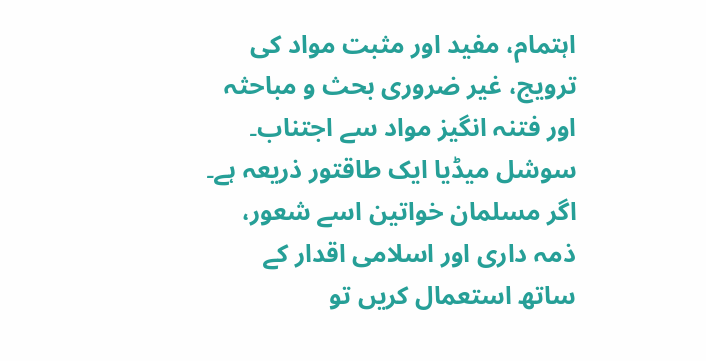اہتمام، مفید اور مثبت مواد کی ترویج، غیر ضروری بحث و مباحثہ اور فتنہ انگیز مواد سے اجتناب۔ سوشل میڈیا ایک طاقتور ذریعہ ہے۔ اگر مسلمان خواتین اسے شعور، ذمہ داری اور اسلامی اقدار کے ساتھ استعمال کریں تو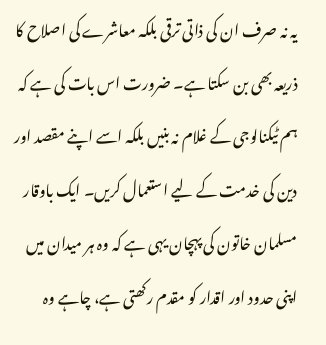یہ نہ صرف ان کی ذاتی ترقی بلکہ معاشرے کی اصلاح کا ذریعہ بھی بن سکتا ہے۔ ضرورت اس بات کی ہے کہ ہم ٹیکنالوجی کے غلام نہ بنیں بلکہ اسے اپنے مقصد اور دین کی خدمت کے لیے استعمال کریں۔ ایک باوقار مسلمان خاتون کی پہچان یہی ہے کہ وہ ہر میدان میں اپنی حدود اور اقدار کو مقدم رکھتی ہے، چاہے وہ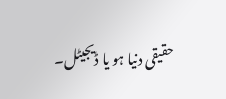حقیقی دنیا ہو یا ڈیجیٹل۔